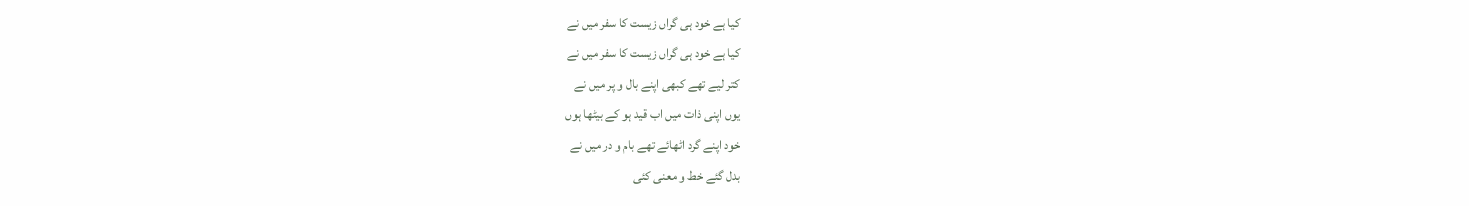کیا ہے خود ہی گراں زیست کا سفر میں نے
کیا ہے خود ہی گراں زیست کا سفر میں نے
کتر لیے تھے کبھی اپنے بال و پر میں نے
یوں اپنی ذات میں اب قید ہو کے بیٹھا ہوں
خود اپنے گرد اٹھائے تھے بام و در میں نے
بدل گئے خط و معنی کئی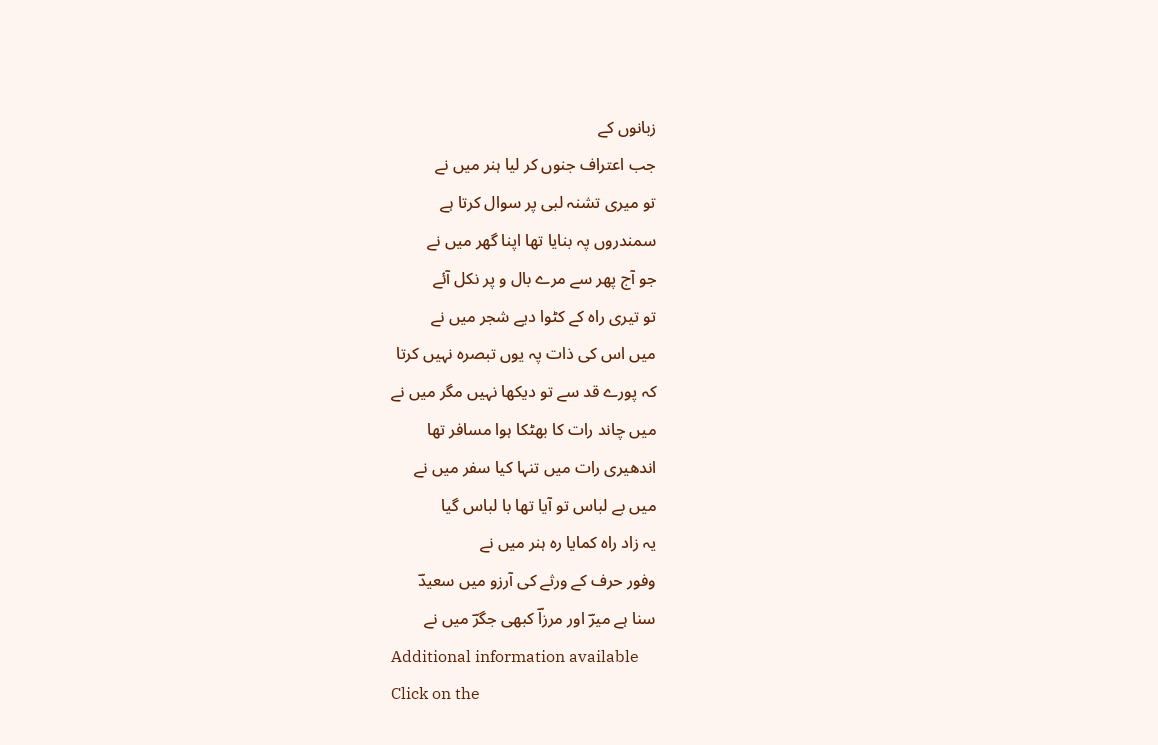زبانوں کے
جب اعتراف جنوں کر لیا ہنر میں نے
تو میری تشنہ لبی پر سوال کرتا ہے
سمندروں پہ بنایا تھا اپنا گھر میں نے
جو آج پھر سے مرے بال و پر نکل آئے
تو تیری راہ کے کٹوا دیے شجر میں نے
میں اس کی ذات پہ یوں تبصرہ نہیں کرتا
کہ پورے قد سے تو دیکھا نہیں مگر میں نے
میں چاند رات کا بھٹکا ہوا مسافر تھا
اندھیری رات میں تنہا کیا سفر میں نے
میں بے لباس تو آیا تھا با لباس گیا
یہ زاد راہ کمایا رہ ہنر میں نے
وفور حرف کے ورثے کی آرزو میں سعیدؔ
سنا ہے میرؔ اور مرزاؔ کبھی جگرؔ میں نے
Additional information available
Click on the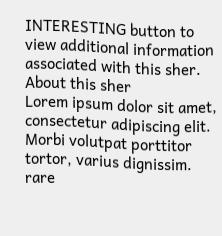INTERESTING button to view additional information associated with this sher.
About this sher
Lorem ipsum dolor sit amet, consectetur adipiscing elit. Morbi volutpat porttitor tortor, varius dignissim.
rare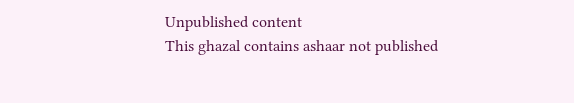Unpublished content
This ghazal contains ashaar not published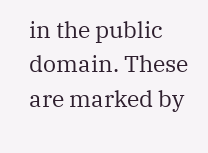in the public domain. These are marked by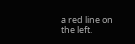a red line on the left.